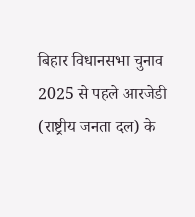बिहार विधानसभा चुनाव 2025 से पहले आरजेडी (राष्ट्रीय जनता दल) के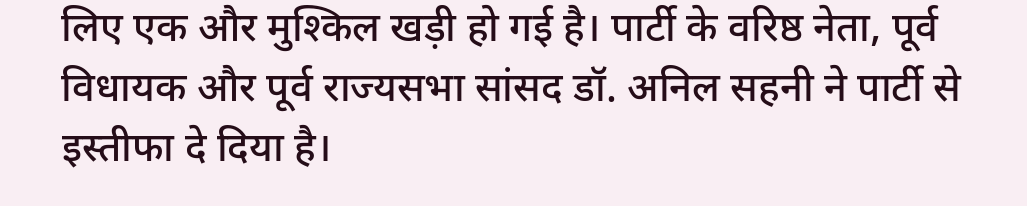लिए एक और मुश्किल खड़ी हो गई है। पार्टी के वरिष्ठ नेता, पूर्व विधायक और पूर्व राज्यसभा सांसद डॉ. अनिल सहनी ने पार्टी से इस्तीफा दे दिया है।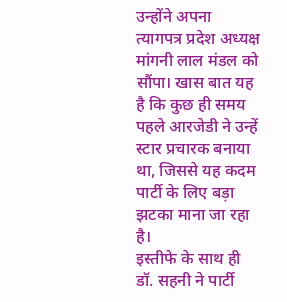उन्होंने अपना त्यागपत्र प्रदेश अध्यक्ष मांगनी लाल मंडल को सौंपा। खास बात यह है कि कुछ ही समय पहले आरजेडी ने उन्हें स्टार प्रचारक बनाया था, जिससे यह कदम पार्टी के लिए बड़ा झटका माना जा रहा है।
इस्तीफे के साथ ही डॉ. सहनी ने पार्टी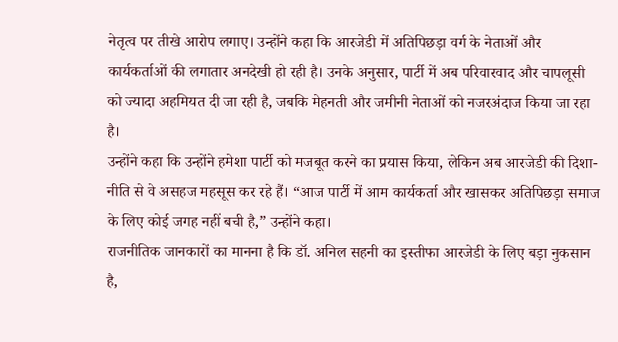नेतृत्व पर तीखे आरोप लगाए। उन्होंने कहा कि आरजेडी में अतिपिछड़ा वर्ग के नेताओं और कार्यकर्ताओं की लगातार अनदेखी हो रही है। उनके अनुसार, पार्टी में अब परिवारवाद और चापलूसी को ज्यादा अहमियत दी जा रही है, जबकि मेहनती और जमीनी नेताओं को नजरअंदाज किया जा रहा है।
उन्होंने कहा कि उन्होंने हमेशा पार्टी को मजबूत करने का प्रयास किया, लेकिन अब आरजेडी की दिशा-नीति से वे असहज महसूस कर रहे हैं। “आज पार्टी में आम कार्यकर्ता और खासकर अतिपिछड़ा समाज के लिए कोई जगह नहीं बची है,” उन्होंने कहा।
राजनीतिक जानकारों का मानना है कि डॉ. अनिल सहनी का इस्तीफा आरजेडी के लिए बड़ा नुकसान है,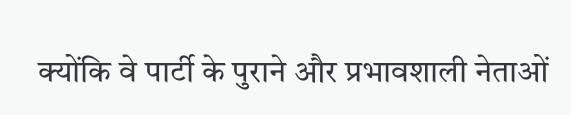क्योंकि वे पार्टी के पुराने और प्रभावशाली नेताओं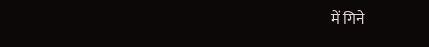में गिने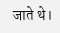जाते थे।